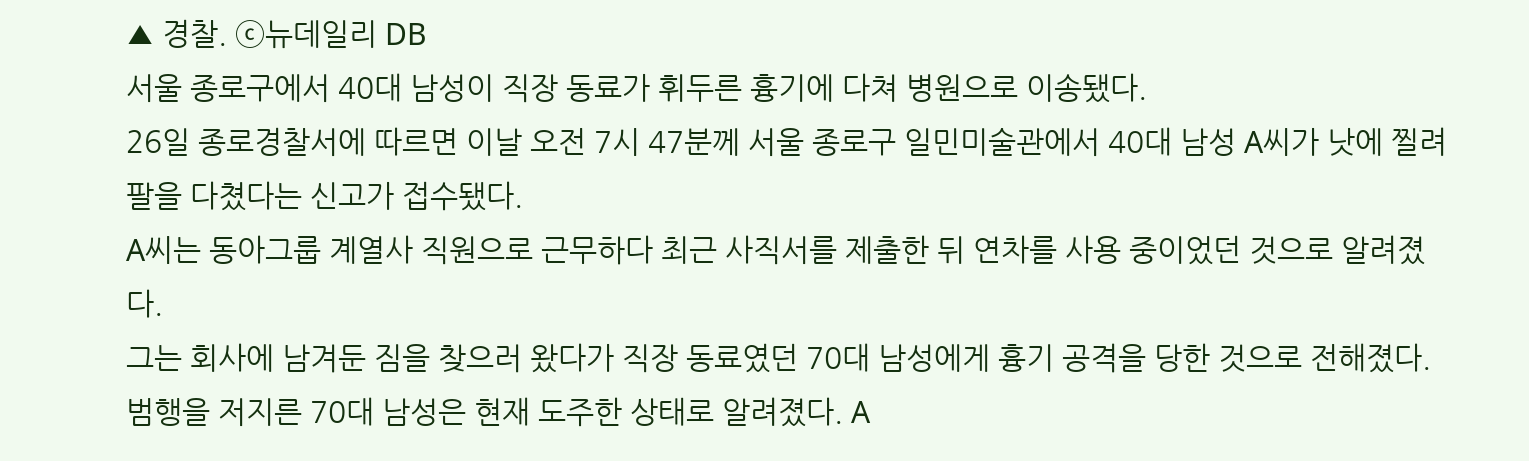▲ 경찰. ⓒ뉴데일리 DB
서울 종로구에서 40대 남성이 직장 동료가 휘두른 흉기에 다쳐 병원으로 이송됐다.
26일 종로경찰서에 따르면 이날 오전 7시 47분께 서울 종로구 일민미술관에서 40대 남성 A씨가 낫에 찔려 팔을 다쳤다는 신고가 접수됐다.
A씨는 동아그룹 계열사 직원으로 근무하다 최근 사직서를 제출한 뒤 연차를 사용 중이었던 것으로 알려졌다.
그는 회사에 남겨둔 짐을 찾으러 왔다가 직장 동료였던 70대 남성에게 흉기 공격을 당한 것으로 전해졌다.
범행을 저지른 70대 남성은 현재 도주한 상태로 알려졌다. A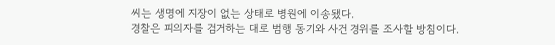씨는 생명에 지장이 없는 상태로 병원에 이송됐다.
경찰은 피의자를 검거하는 대로 범행 동기와 사건 경위를 조사할 방침이다.